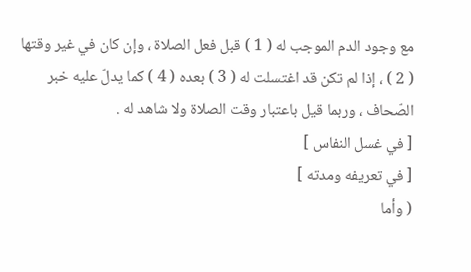مع وجود الدم الموجب له ( 1 ) قبل فعل الصلاة ، وإن كان في غير وقتها ( 2 ) ، إذا لم تكن قد اغتسلت له ( 3 ) بعده ( 4 ) كما يدلّ عليه خبر الصّحاف ، وربما قيل باعتبار وقت الصلاة ولا شاهد له .
[ في غسل النفاس ]
[ في تعريفه ومدته ]
( وأما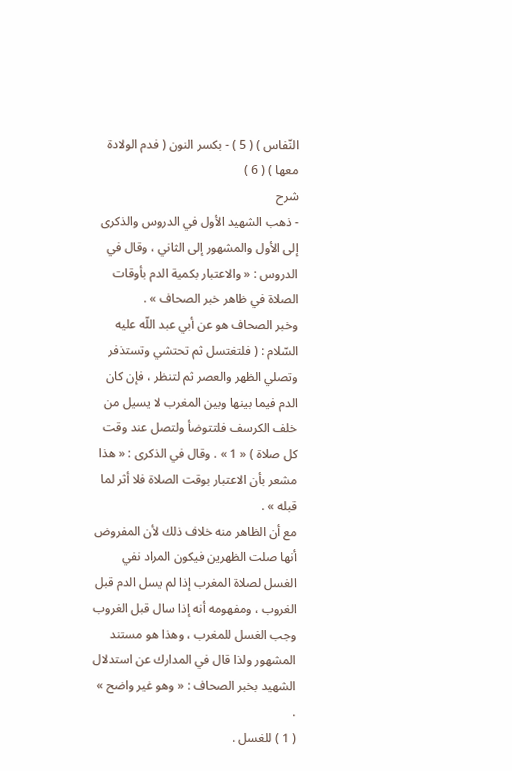النّفاس ) ( 5 ) - بكسر النون ( فدم الولادة معها ) ( 6 )
شرح
- ذهب الشهيد الأول في الدروس والذكرى إلى الأول والمشهور إلى الثاني ، وقال في الدروس : « والاعتبار بكمية الدم بأوقات الصلاة في ظاهر خبر الصحاف » .
وخبر الصحاف هو عن أبي عبد اللّه عليه السّلام : ( فلتغتسل ثم تحتشي وتستذفر وتصلي الظهر والعصر ثم لتنظر ، فإن كان الدم فيما بينها وبين المغرب لا يسيل من خلف الكرسف فلتتوضأ ولتصل عند وقت كل صلاة ) « 1 » . وقال في الذكرى : « هذا مشعر بأن الاعتبار بوقت الصلاة فلا أثر لما قبله » .
مع أن الظاهر منه خلاف ذلك لأن المفروض أنها صلت الظهرين فيكون المراد نفي الغسل لصلاة المغرب إذا لم يسل الدم قبل الغروب ، ومفهومه أنه إذا سال قبل الغروب وجب الغسل للمغرب ، وهذا هو مستند المشهور ولذا قال في المدارك عن استدلال الشهيد بخبر الصحاف : « وهو غير واضح » .
( 1 ) للغسل .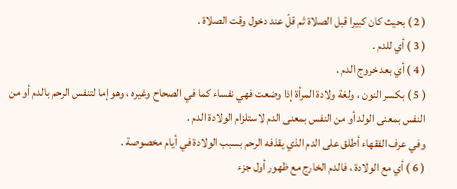( 2 ) بحيث كان كبيرا قبل الصلاة ثم قلّ عند دخول وقت الصلاة .
( 3 ) أي للدم .
( 4 ) أي بعد خروج الدم .
( 5 ) بكسر النون ، ولغة ولادة المرأة إذا وضعت فهي نفساء كما في الصحاح وغيره ، وهو إما لتنفس الرحم بالدم أو من النفس بمعنى الولد أو من النفس بمعنى الدم لاستلزام الولادة الدم .
وفي عرف الفقهاء أطلق على الدم الذي يقذفه الرحم بسبب الولادة في أيام مخصوصة .
( 6 ) أي مع الولادة ، فالدم الخارج مع ظهور أول جزء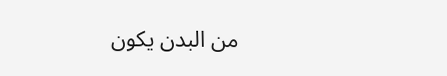من البدن يكون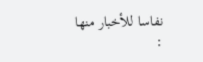نفاسا للأخبار منها :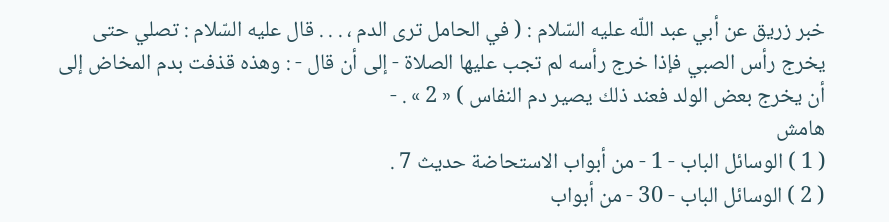خبر زريق عن أبي عبد اللّه عليه السّلام : ( في الحامل ترى الدم ، . . . قال عليه السّلام : تصلي حتى يخرج رأس الصبي فإذا خرج رأسه لم تجب عليها الصلاة - إلى أن قال - : وهذه قذفت بدم المخاض إلى أن يخرج بعض الولد فعند ذلك يصير دم النفاس ) « 2 » . -
هامش
( 1 ) الوسائل الباب - 1 - من أبواب الاستحاضة حديث 7 .
( 2 ) الوسائل الباب - 30 - من أبواب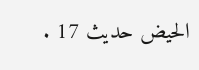الحيض حديث 17 .